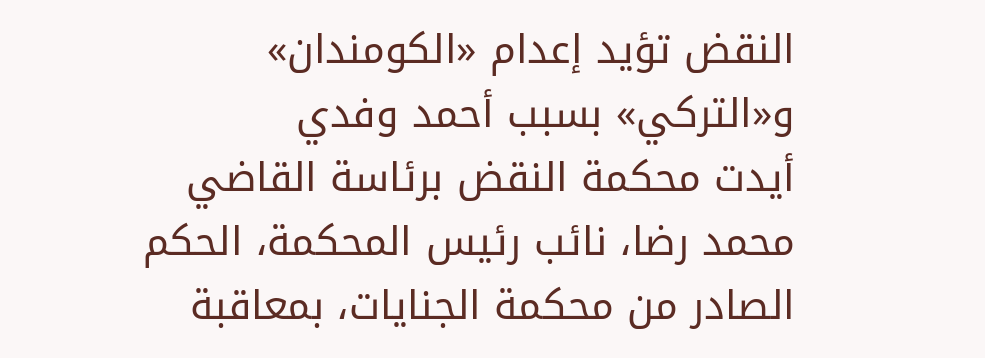النقض تؤيد إعدام «الكومندان» و«التركي» بسبب أحمد وفدي
أيدت محكمة النقض برئاسة القاضي محمد رضا، نائب رئيس المحكمة، الحكم الصادر من محكمة الجنايات، بمعاقبة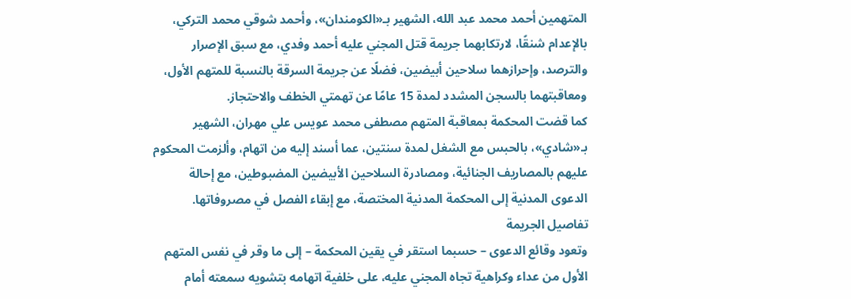المتهمين أحمد محمد عبد الله، الشهير بـ«الكومندان»، وأحمد شوقي محمد التركي، بالإعدام شنقًا، لارتكابهما جريمة قتل المجني عليه أحمد وفدي، مع سبق الإصرار والترصد، وإحرازهما سلاحين أبيضين، فضلًا عن جريمة السرقة بالنسبة للمتهم الأول، ومعاقبتهما بالسجن المشدد لمدة 15 عامًا عن تهمتي الخطف والاحتجاز.
كما قضت المحكمة بمعاقبة المتهم مصطفى محمد عويس علي مهران، الشهير بـ«شادي»، بالحبس مع الشغل لمدة سنتين، عما أسند إليه من اتهام، وألزمت المحكوم عليهم بالمصاريف الجنائية، ومصادرة السلاحين الأبيضين المضبوطين، مع إحالة الدعوى المدنية إلى المحكمة المدنية المختصة، مع إبقاء الفصل في مصروفاتها.
تفاصيل الجريمة
وتعود وقائع الدعوى – حسبما استقر في يقين المحكمة – إلى ما وقر في نفس المتهم الأول من عداء وكراهية تجاه المجني عليه، على خلفية اتهامه بتشويه سمعته أمام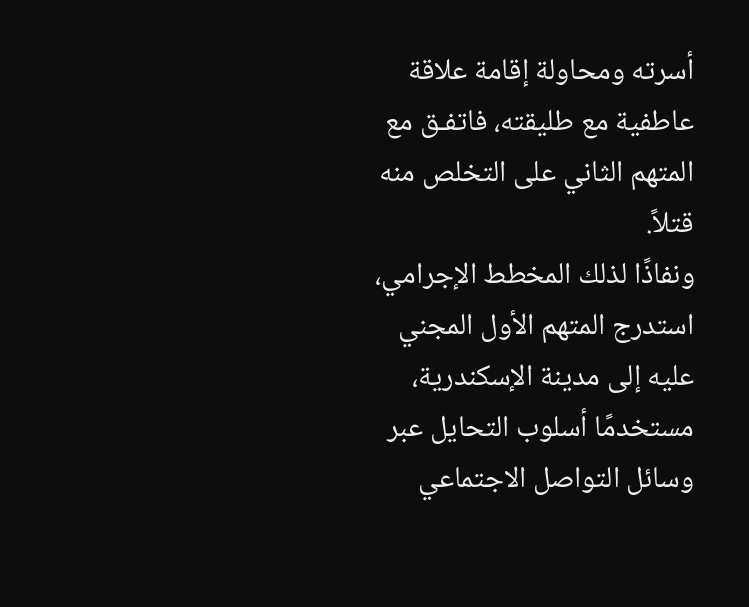أسرته ومحاولة إقامة علاقة عاطفية مع طليقته، فاتفـق مع المتهم الثاني على التخلص منه قتلاً.
ونفاذًا لذلك المخطط الإجرامي، استدرج المتهم الأول المجني عليه إلى مدينة الإسكندرية، مستخدمًا أسلوب التحايل عبر وسائل التواصل الاجتماعي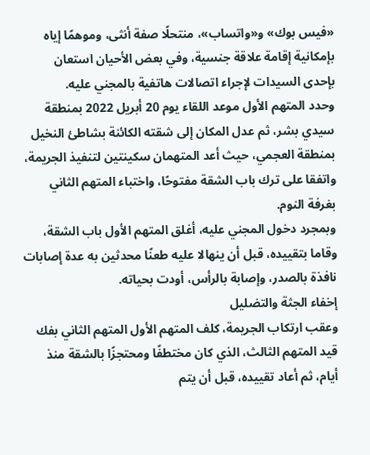«فيس بوك» و«واتساب»، منتحلًا صفة أنثى، وموهمًا إياه بإمكانية إقامة علاقة جنسية، وفي بعض الأحيان استعان بإحدى السيدات لإجراء اتصالات هاتفية بالمجني عليه.
وحدد المتهم الأول موعد اللقاء يوم 20 أبريل 2022 بمنطقة سيدي بشر، ثم عدل المكان إلى شقته الكائنة بشاطئ النخيل بمنطقة العجمي، حيث أعد المتهمان سكينتين لتنفيذ الجريمة، واتفقا على ترك باب الشقة مفتوحًا، واختباء المتهم الثاني بغرفة النوم.
وبمجرد دخول المجني عليه، أغلق المتهم الأول باب الشقة، وقاما بتقييده، قبل أن ينهالا عليه طعنًا محدثين به عدة إصابات نافذة بالصدر، وإصابة بالرأس، أودت بحياته.
إخفاء الجثة والتضليل
وعقب ارتكاب الجريمة، كلف المتهم الأول المتهم الثاني بفك قيد المتهم الثالث، الذي كان مختطفًا ومحتجزًا بالشقة منذ أيام، ثم أعاد تقييده، قبل أن يتم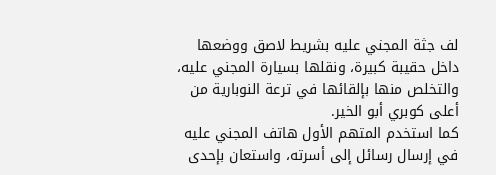لف جثة المجني عليه بشريط لاصق ووضعها داخل حقيبة كبيرة، ونقلها بسيارة المجني عليه، والتخلص منها بإلقائها في ترعة النوبارية من أعلى كوبري أبو الخير.
كما استخدم المتهم الأول هاتف المجني عليه في إرسال رسائل إلى أسرته، واستعان بإحدى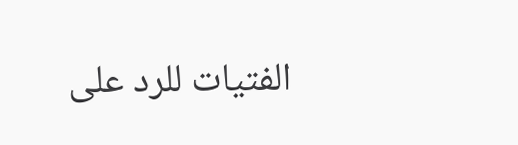الفتيات للرد على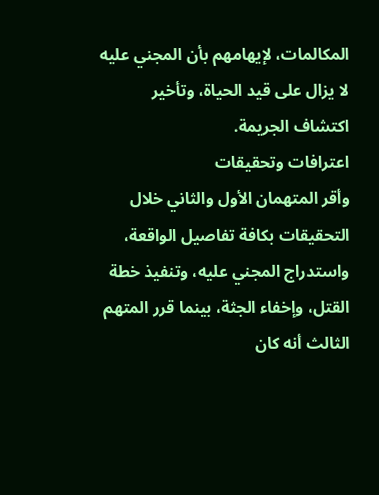المكالمات، لإيهامهم بأن المجني عليه لا يزال على قيد الحياة، وتأخير اكتشاف الجريمة.
اعترافات وتحقيقات
وأقر المتهمان الأول والثاني خلال التحقيقات بكافة تفاصيل الواقعة، واستدراج المجني عليه، وتنفيذ خطة القتل، وإخفاء الجثة، بينما قرر المتهم الثالث أنه كان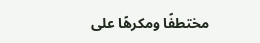مختطفًا ومكرهًا على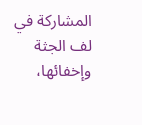المشاركة في لف الجثة وإخفائها،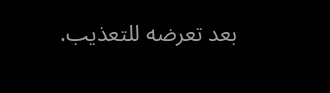بعد تعرضه للتعذيب.